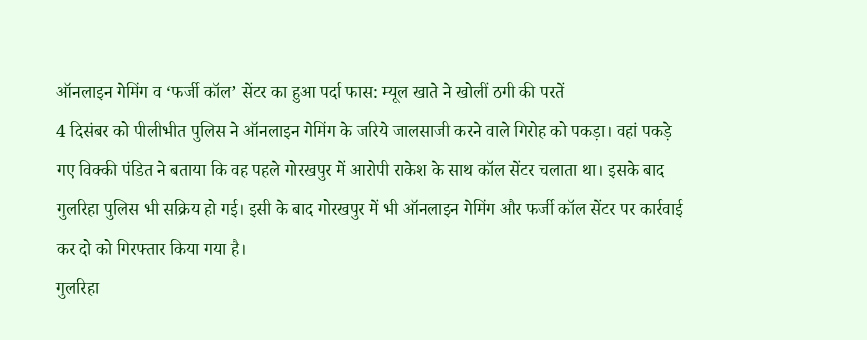ऑनलाइन गेमिंग व ‘फर्जी कॉल’ सेंटर का हुआ पर्दा फास: म्यूल खाते ने खोलीं ठगी की परतें
4 दिसंबर को पीलीभीत पुलिस ने ऑनलाइन गेमिंग के जरिये जालसाजी करने वाले गिरोह को पकड़ा। वहां पकड़े गए विक्की पंडित ने बताया कि वह पहले गोरखपुर में आरोपी राकेश के साथ कॉल सेंटर चलाता था। इसके बाद गुलरिहा पुलिस भी सक्रिय हो गई। इसी के बाद गोरखपुर में भी ऑनलाइन गेमिंग और फर्जी कॉल सेंटर पर कार्रवाई कर दो को गिरफ्तार किया गया है।
गुलरिहा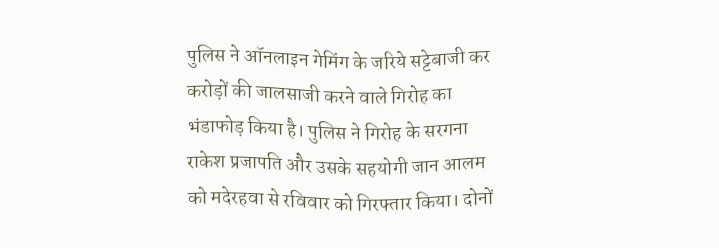पुलिस ने ऑनलाइन गेमिंग के जरिये सट्टेबाजी कर करोड़ों की जालसाजी करने वाले गिरोह का भंडाफोड़ किया है। पुलिस ने गिरोह के सरगना राकेश प्रजापति और उसके सहयोगी जान आलम को मदेरहवा से रविवार को गिरफ्तार किया। दोनों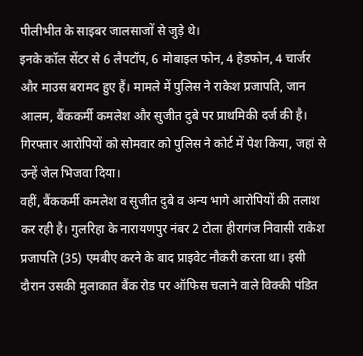पीलीभीत के साइबर जालसाजों से जुड़े थे।
इनके कॉल सेंटर से 6 लैपटॉप, 6 मोबाइल फोन, 4 हेडफोन, 4 चार्जर और माउस बरामद हुए हैं। मामले में पुलिस ने राकेश प्रजापति, जान आलम, बैंककर्मी कमलेश और सुजीत दुबे पर प्राथमिकी दर्ज की है। गिरफ्तार आरोपियों को सोमवार को पुलिस ने कोर्ट में पेश किया, जहां से उन्हें जेल भिजवा दिया।
वहीं, बैंककर्मी कमलेश व सुजीत दुबे व अन्य भागे आरोपियों की तलाश कर रही है। गुलरिहा के नारायणपुर नंबर 2 टोला हीरागंज निवासी राकेश प्रजापति (35) एमबीए करने के बाद प्राइवेट नौकरी करता था। इसी दौरान उसकी मुलाकात बैंक रोड पर ऑफिस चलाने वाले विक्की पंडित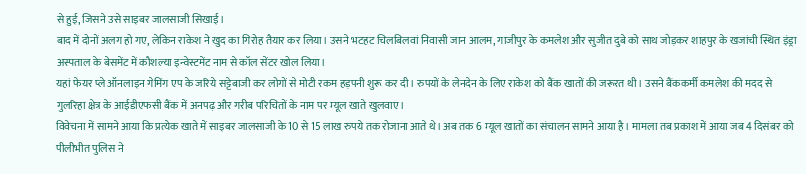से हुई, जिसने उसे साइबर जालसाजी सिखाई।
बाद में दोनों अलग हो गए, लेकिन राकेश ने खुद का गिरोह तैयार कर लिया। उसने भटहट चिलबिलवां निवासी जान आलम, गाजीपुर के कमलेश और सुजीत दुबे को साथ जोड़कर शाहपुर के खजांची स्थित इंड्रा अस्पताल के बेसमेंट में कौशल्या इन्वेस्टमेंट नाम से कॉल सेंटर खोल लिया।
यहां फेयर प्ले ऑनलाइन गेमिंग एप के जरिये सट्टेबाजी कर लोगों से मोटी रकम हड़पनी शुरू कर दी। रुपयों के लेनदेन के लिए राकेश को बैंक खातों की जरूरत थी। उसने बैंककर्मी कमलेश की मदद से गुलरिहा क्षेत्र के आईडीएफसी बैंक में अनपढ़ और गरीब परिचितों के नाम पर म्यूल खाते खुलवाए।
विवेचना में सामने आया कि प्रत्येक खाते में साइबर जालसाजी के 10 से 15 लाख रुपये तक रोजाना आते थे। अब तक 6 म्यूल खातों का संचालन सामने आया है। मामला तब प्रकाश में आया जब 4 दिसंबर को पीलीभीत पुलिस ने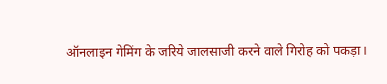ऑनलाइन गेमिंग के जरिये जालसाजी करने वाले गिरोह को पकड़ा।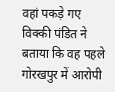वहां पकड़े गए विक्की पंडित ने बताया कि वह पहले गोरखपुर में आरोपी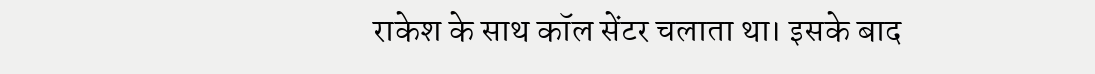राकेश के साथ कॉल सेंटर चलाता था। इसके बाद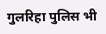गुलरिहा पुलिस भी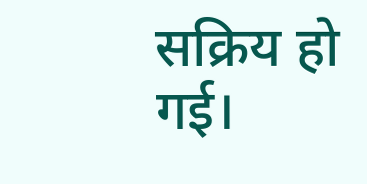सक्रिय हो गई।